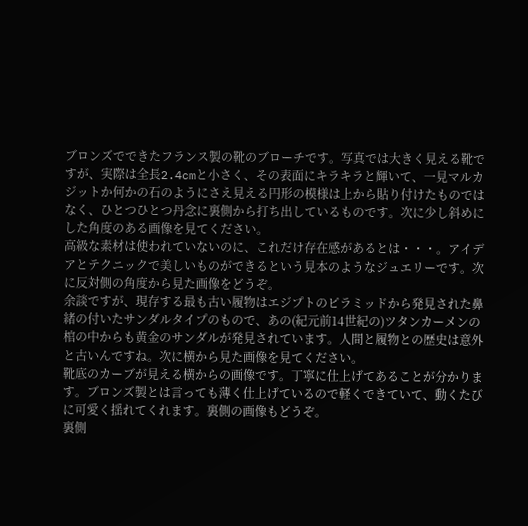ブロンズでできたフランス製の靴のブローチです。写真では大きく見える靴ですが、実際は全長2.4cmと小さく、その表面にキラキラと輝いて、一見マルカジットか何かの石のようにさえ見える円形の模様は上から貼り付けたものではなく、ひとつひとつ丹念に裏側から打ち出しているものです。次に少し斜めにした角度のある画像を見てください。
高級な素材は使われていないのに、これだけ存在感があるとは・・・。アイデアとテクニックで美しいものができるという見本のようなジュエリーです。次に反対側の角度から見た画像をどうぞ。
余談ですが、現存する最も古い履物はエジプトのピラミッドから発見された鼻緒の付いたサンダルタイプのもので、あの(紀元前14世紀の)ツタンカーメンの棺の中からも黄金のサンダルが発見されています。人間と履物との歴史は意外と古いんですね。次に横から見た画像を見てください。
靴底のカーブが見える横からの画像です。丁寧に仕上げてあることが分かります。ブロンズ製とは言っても薄く仕上げているので軽くできていて、動くたびに可愛く揺れてくれます。裏側の画像もどうぞ。
裏側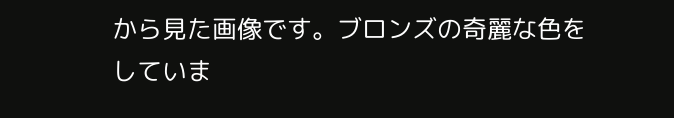から見た画像です。ブロンズの奇麗な色をしていま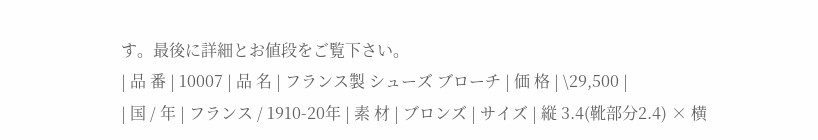す。最後に詳細とお値段をご覧下さい。
| 品 番 | 10007 | 品 名 | フランス製 シューズ ブローチ | 価 格 | \29,500 |
| 国 / 年 | フランス / 1910-20年 | 素 材 | ブロンズ | サイズ | 縦 3.4(靴部分2.4) × 横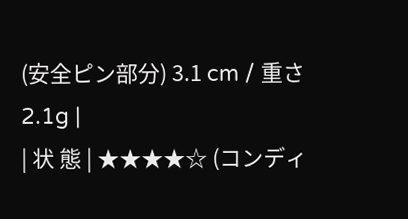(安全ピン部分) 3.1 cm / 重さ 2.1g |
| 状 態 | ★★★★☆ (コンディ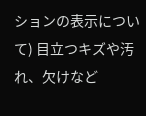ションの表示について) 目立つキズや汚れ、欠けなど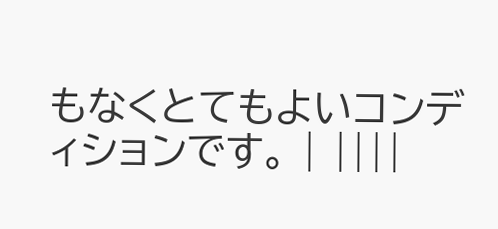もなくとてもよいコンディションです。 | ||||